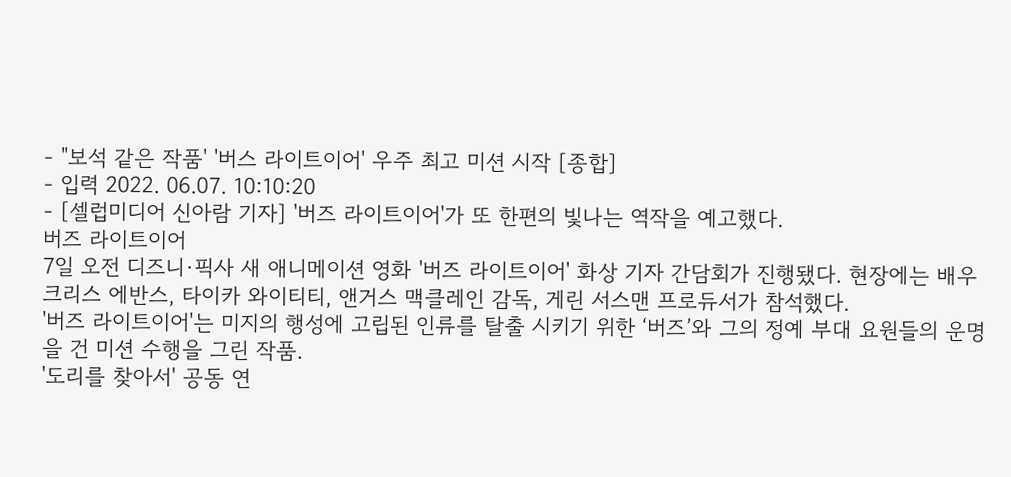- "보석 같은 작품' '버스 라이트이어' 우주 최고 미션 시작 [종합]
- 입력 2022. 06.07. 10:10:20
- [셀럽미디어 신아람 기자] '버즈 라이트이어'가 또 한편의 빛나는 역작을 예고했다.
버즈 라이트이어
7일 오전 디즈니∙픽사 새 애니메이션 영화 '버즈 라이트이어' 화상 기자 간담회가 진행됐다. 현장에는 배우 크리스 에반스, 타이카 와이티티, 앤거스 맥클레인 감독, 게린 서스맨 프로듀서가 참석했다.
'버즈 라이트이어'는 미지의 행성에 고립된 인류를 탈출 시키기 위한 ‘버즈’와 그의 정예 부대 요원들의 운명을 건 미션 수행을 그린 작품.
'도리를 찾아서' 공동 연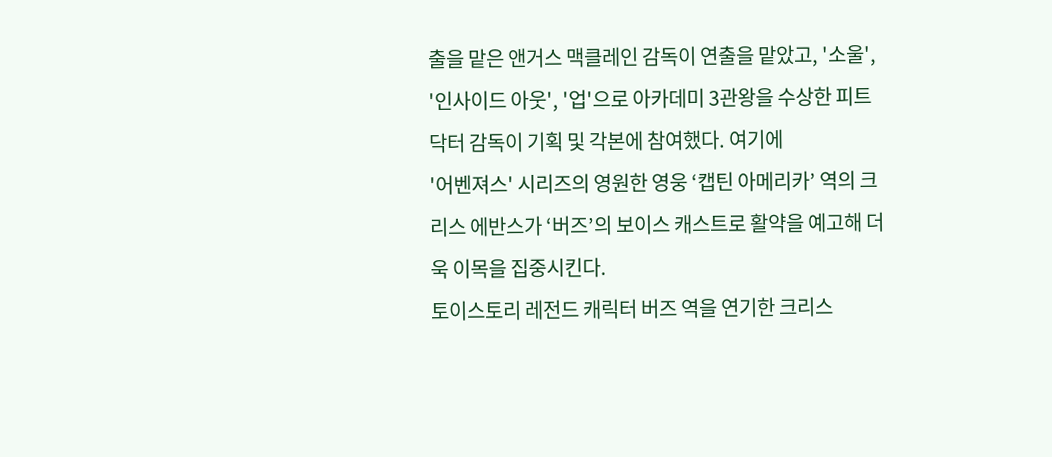출을 맡은 앤거스 맥클레인 감독이 연출을 맡았고, '소울', '인사이드 아웃', '업'으로 아카데미 3관왕을 수상한 피트 닥터 감독이 기획 및 각본에 참여했다. 여기에
'어벤져스' 시리즈의 영원한 영웅 ‘캡틴 아메리카’ 역의 크리스 에반스가 ‘버즈’의 보이스 캐스트로 활약을 예고해 더욱 이목을 집중시킨다.
토이스토리 레전드 캐릭터 버즈 역을 연기한 크리스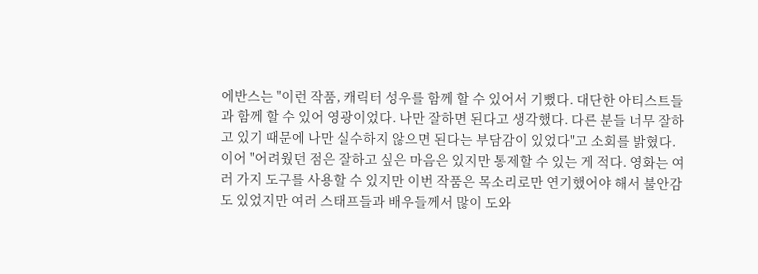에반스는 "이런 작품, 캐릭터 성우를 함께 할 수 있어서 기뻤다. 대단한 아티스트들과 함께 할 수 있어 영광이었다. 나만 잘하면 된다고 생각했다. 다른 분들 너무 잘하고 있기 때문에 나만 실수하지 않으면 된다는 부담감이 있었다"고 소회를 밝혔다.
이어 "어려웠던 점은 잘하고 싶은 마음은 있지만 통제할 수 있는 게 적다. 영화는 여러 가지 도구를 사용할 수 있지만 이번 작품은 목소리로만 연기했어야 해서 불안감도 있었지만 여러 스태프들과 배우들께서 많이 도와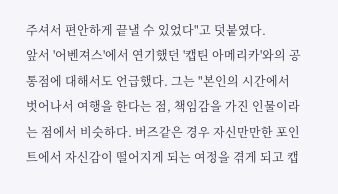주셔서 편안하게 끝낼 수 있었다"고 덧붙였다.
앞서 '어벤져스'에서 연기했던 '캡틴 아메리카'와의 공통점에 대해서도 언급했다. 그는 "본인의 시간에서 벗어나서 여행을 한다는 점, 책임감을 가진 인물이라는 점에서 비슷하다. 버즈같은 경우 자신만만한 포인트에서 자신감이 떨어지게 되는 여정을 겪게 되고 캡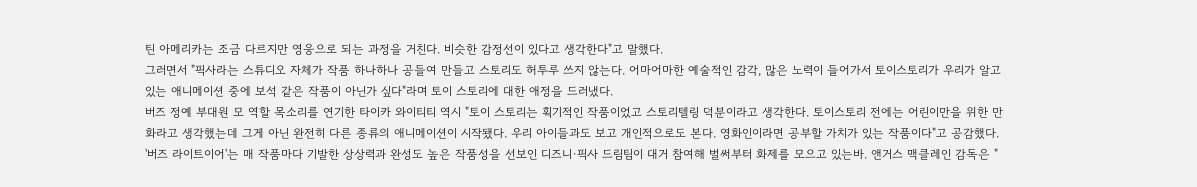틴 아메리카는 조금 다르지만 영웅으로 되는 과정을 거친다. 비슷한 감정선이 있다고 생각한다"고 말했다.
그러면서 "픽사라는 스튜디오 자체가 작품 하나하나 공들여 만들고 스토리도 허투루 쓰지 않는다. 어마어마한 예술적인 감각, 많은 노력이 들어가서 토이스토리가 우리가 알고 있는 애니메이션 중에 보석 같은 작품이 아닌가 싶다"라며 토이 스토리에 대한 애정을 드러냈다.
버즈 정예 부대원 모 역할 목소리를 연기한 타이카 와이티티 역시 "토이 스토리는 획기적인 작품이었고 스토리텔링 덕분이라고 생각한다. 토이스토리 전에는 어린이만을 위한 만화라고 생각했는데 그게 아닌 완전히 다른 종류의 애니메이션이 시작됐다. 우리 아이들과도 보고 개인적으로도 본다. 영화인이라면 공부할 가치가 있는 작품이다"고 공감했다.
'버즈 라이트이어'는 매 작품마다 기발한 상상력과 완성도 높은 작품성을 선보인 디즈니·픽사 드림팀이 대거 참여해 벌써부터 화제를 모으고 있는바. 앤거스 맥클레인 감독은 "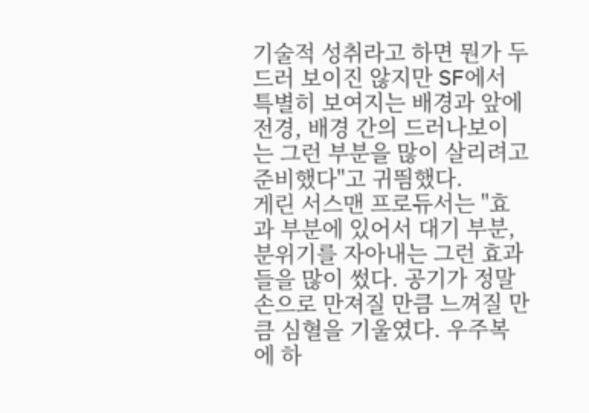기술적 성취라고 하면 뭔가 두드러 보이진 않지만 SF에서 특별히 보여지는 배경과 앞에 전경, 배경 간의 드러나보이는 그런 부분을 많이 살리려고 준비했다"고 귀띔했다.
게린 서스맨 프로듀서는 "효과 부분에 있어서 대기 부분, 분위기를 자아내는 그런 효과들을 많이 썼다. 공기가 정말 손으로 만져질 만큼 느껴질 만큼 심혈을 기울였다. 우주복에 하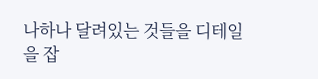나하나 달려있는 것들을 디테일을 잡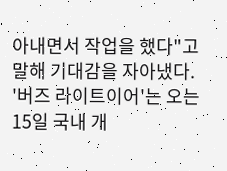아내면서 작업을 했다"고 말해 기대감을 자아냈다.
'버즈 라이트이어'는 오는 15일 국내 개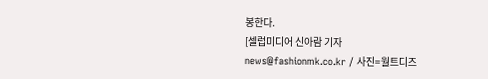봉한다.
[셀럽미디어 신아람 기자 news@fashionmk.co.kr / 사진=월트디즈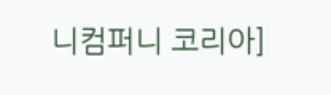니컴퍼니 코리아]